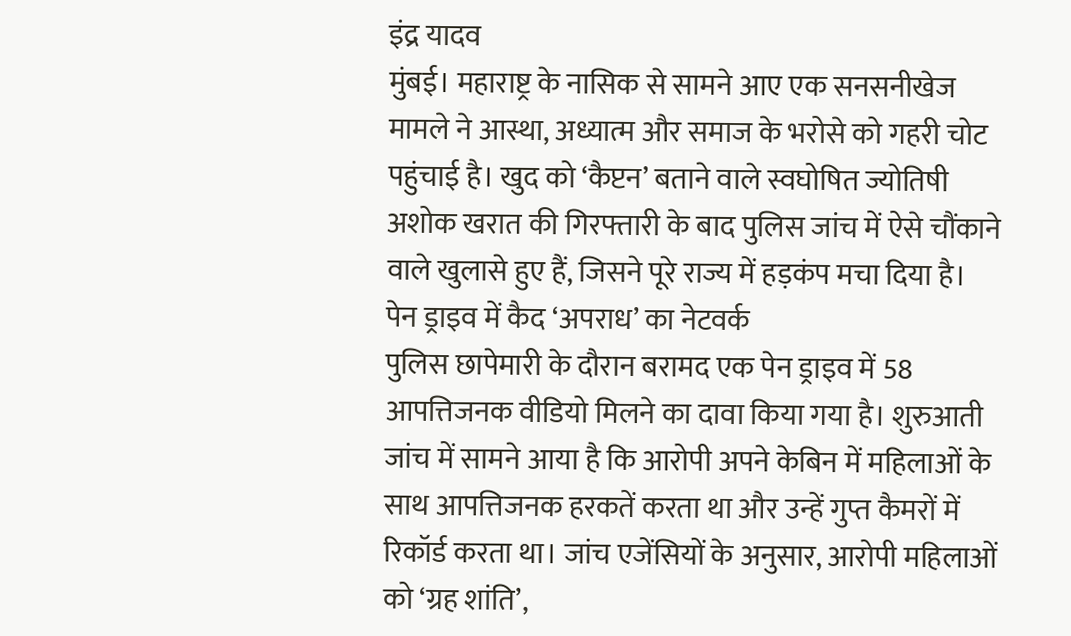इंद्र यादव
मुंबई। महाराष्ट्र के नासिक से सामने आए एक सनसनीखेज मामले ने आस्था, अध्यात्म और समाज के भरोसे को गहरी चोट पहुंचाई है। खुद को ‘कैप्टन’ बताने वाले स्वघोषित ज्योतिषी अशोक खरात की गिरफ्तारी के बाद पुलिस जांच में ऐसे चौंकाने वाले खुलासे हुए हैं, जिसने पूरे राज्य में हड़कंप मचा दिया है।
पेन ड्राइव में कैद ‘अपराध’ का नेटवर्क
पुलिस छापेमारी के दौरान बरामद एक पेन ड्राइव में 58 आपत्तिजनक वीडियो मिलने का दावा किया गया है। शुरुआती जांच में सामने आया है कि आरोपी अपने केबिन में महिलाओं के साथ आपत्तिजनक हरकतें करता था और उन्हें गुप्त कैमरों में रिकॉर्ड करता था। जांच एजेंसियों के अनुसार, आरोपी महिलाओं को ‘ग्रह शांति’,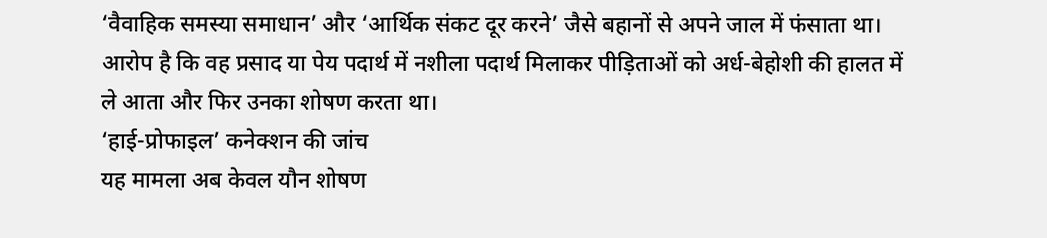‘वैवाहिक समस्या समाधान’ और ‘आर्थिक संकट दूर करने’ जैसे बहानों से अपने जाल में फंसाता था। आरोप है कि वह प्रसाद या पेय पदार्थ में नशीला पदार्थ मिलाकर पीड़िताओं को अर्ध-बेहोशी की हालत में ले आता और फिर उनका शोषण करता था।
‘हाई-प्रोफाइल’ कनेक्शन की जांच
यह मामला अब केवल यौन शोषण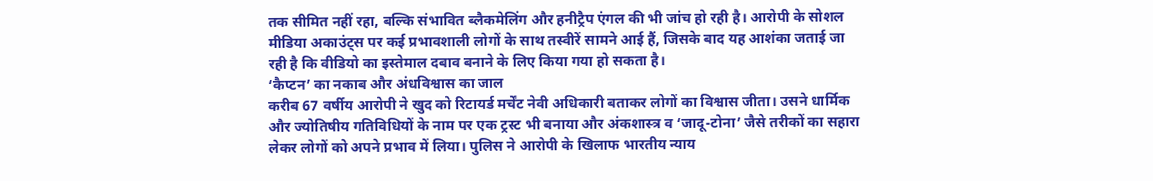तक सीमित नहीं रहा, बल्कि संभावित ब्लैकमेलिंग और हनीट्रैप एंगल की भी जांच हो रही है। आरोपी के सोशल मीडिया अकाउंट्स पर कई प्रभावशाली लोगों के साथ तस्वीरें सामने आई हैं, जिसके बाद यह आशंका जताई जा रही है कि वीडियो का इस्तेमाल दबाव बनाने के लिए किया गया हो सकता है।
‘कैप्टन’ का नकाब और अंधविश्वास का जाल
करीब 67 वर्षीय आरोपी ने खुद को रिटायर्ड मर्चेंट नेवी अधिकारी बताकर लोगों का विश्वास जीता। उसने धार्मिक और ज्योतिषीय गतिविधियों के नाम पर एक ट्रस्ट भी बनाया और अंकशास्त्र व ‘जादू-टोना’ जैसे तरीकों का सहारा लेकर लोगों को अपने प्रभाव में लिया। पुलिस ने आरोपी के खिलाफ भारतीय न्याय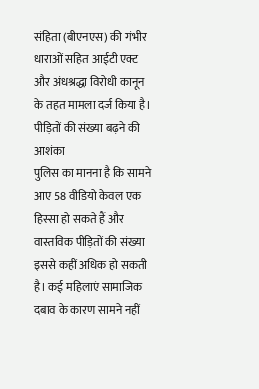संहिता (बीएनएस) की गंभीर धाराओं सहित आईटी एक्ट और अंधश्रद्धा विरोधी कानून के तहत मामला दर्ज किया है।
पीड़ितों की संख्या बढ़ने की आशंका
पुलिस का मानना है कि सामने आए 58 वीडियो केवल एक हिस्सा हो सकते हैं और वास्तविक पीड़ितों की संख्या इससे कहीं अधिक हो सकती है। कई महिलाएं सामाजिक दबाव के कारण सामने नहीं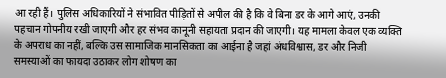आ रही हैं। पुलिस अधिकारियों ने संभावित पीड़ितों से अपील की है कि वे बिना डर के आगे आएं, उनकी पहचान गोपनीय रखी जाएगी और हर संभव कानूनी सहायता प्रदान की जाएगी। यह मामला केवल एक व्यक्ति के अपराध का नहीं, बल्कि उस सामाजिक मानसिकता का आईना है जहां अंधविश्वास, डर और निजी समस्याओं का फायदा उठाकर लोग शोषण का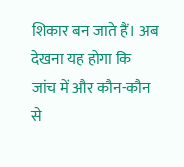शिकार बन जाते हैं। अब देखना यह होगा कि जांच में और कौन-कौन से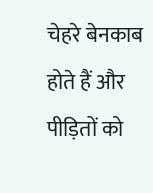चेहरे बेनकाब होते हैं और पीड़ितों को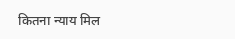कितना न्याय मिल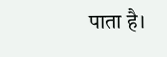पाता है।